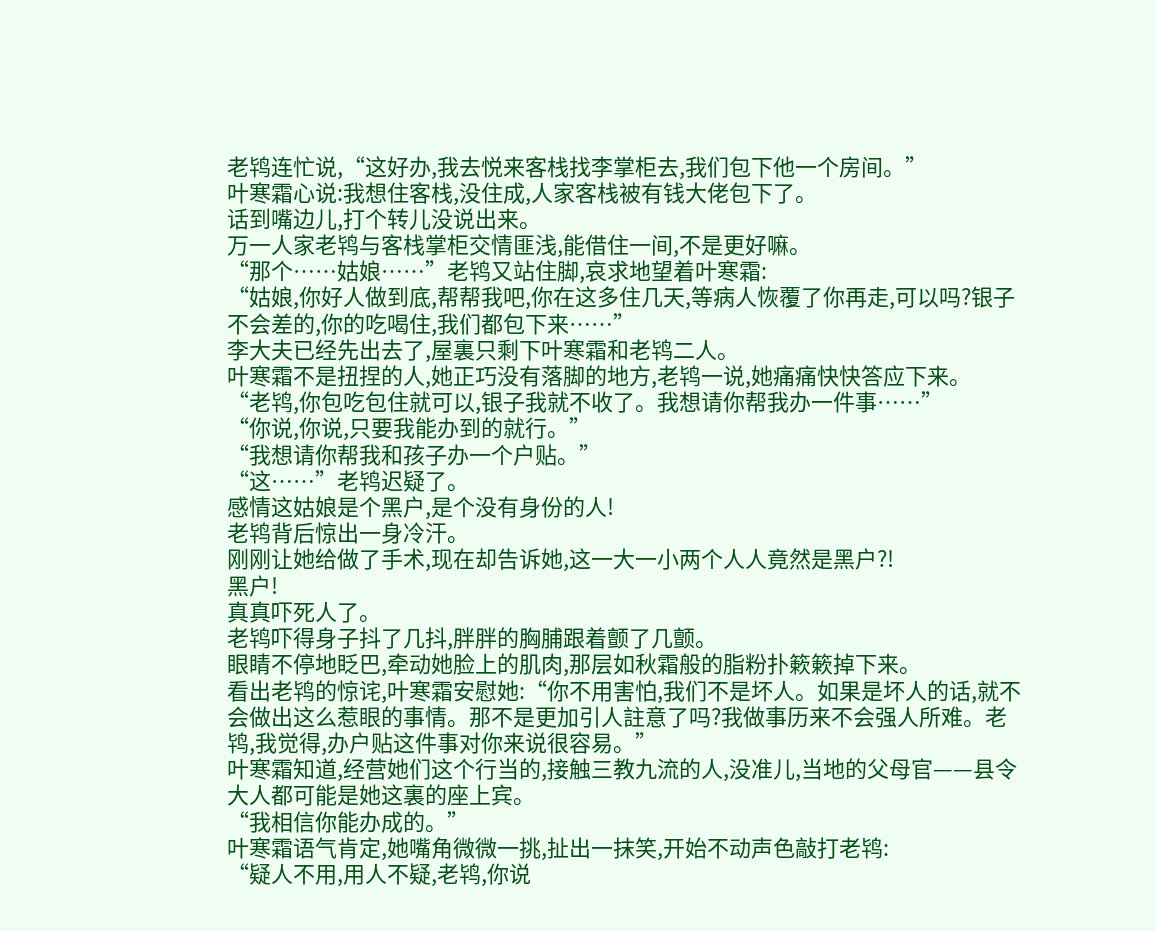老鸨连忙说,“这好办,我去悦来客栈找李掌柜去,我们包下他一个房间。”
叶寒霜心说:我想住客栈,没住成,人家客栈被有钱大佬包下了。
话到嘴边儿,打个转儿没说出来。
万一人家老鸨与客栈掌柜交情匪浅,能借住一间,不是更好嘛。
“那个……姑娘……”老鸨又站住脚,哀求地望着叶寒霜:
“姑娘,你好人做到底,帮帮我吧,你在这多住几天,等病人恢覆了你再走,可以吗?银子不会差的,你的吃喝住,我们都包下来……”
李大夫已经先出去了,屋裏只剩下叶寒霜和老鸨二人。
叶寒霜不是扭捏的人,她正巧没有落脚的地方,老鸨一说,她痛痛快快答应下来。
“老鸨,你包吃包住就可以,银子我就不收了。我想请你帮我办一件事……”
“你说,你说,只要我能办到的就行。”
“我想请你帮我和孩子办一个户贴。”
“这……”老鸨迟疑了。
感情这姑娘是个黑户,是个没有身份的人!
老鸨背后惊出一身冷汗。
刚刚让她给做了手术,现在却告诉她,这一大一小两个人人竟然是黑户?!
黑户!
真真吓死人了。
老鸨吓得身子抖了几抖,胖胖的胸脯跟着颤了几颤。
眼睛不停地眨巴,牵动她脸上的肌肉,那层如秋霜般的脂粉扑簌簌掉下来。
看出老鸨的惊诧,叶寒霜安慰她:“你不用害怕,我们不是坏人。如果是坏人的话,就不会做出这么惹眼的事情。那不是更加引人註意了吗?我做事历来不会强人所难。老鸨,我觉得,办户贴这件事对你来说很容易。”
叶寒霜知道,经营她们这个行当的,接触三教九流的人,没准儿,当地的父母官——县令大人都可能是她这裏的座上宾。
“我相信你能办成的。”
叶寒霜语气肯定,她嘴角微微一挑,扯出一抹笑,开始不动声色敲打老鸨:
“疑人不用,用人不疑,老鸨,你说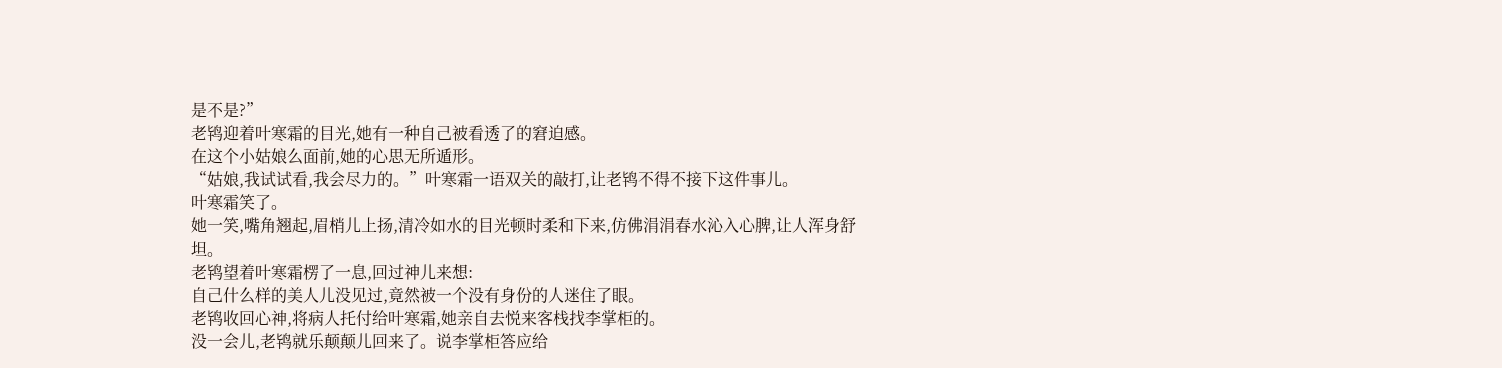是不是?”
老鸨迎着叶寒霜的目光,她有一种自己被看透了的窘迫感。
在这个小姑娘么面前,她的心思无所遁形。
“姑娘,我试试看,我会尽力的。”叶寒霜一语双关的敲打,让老鸨不得不接下这件事儿。
叶寒霜笑了。
她一笑,嘴角翘起,眉梢儿上扬,清冷如水的目光顿时柔和下来,仿佛涓涓春水沁入心脾,让人浑身舒坦。
老鸨望着叶寒霜楞了一息,回过神儿来想:
自己什么样的美人儿没见过,竟然被一个没有身份的人迷住了眼。
老鸨收回心神,将病人托付给叶寒霜,她亲自去悦来客栈找李掌柜的。
没一会儿,老鸨就乐颠颠儿回来了。说李掌柜答应给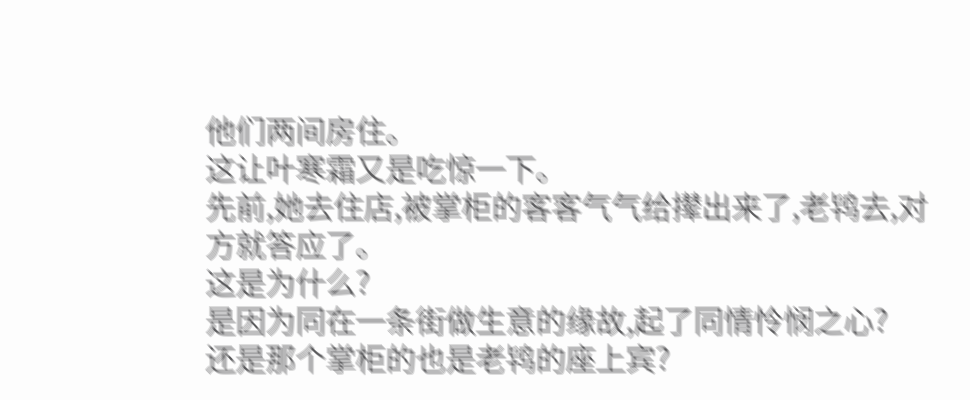他们两间房住。
这让叶寒霜又是吃惊一下。
先前,她去住店,被掌柜的客客气气给撵出来了,老鸨去,对方就答应了。
这是为什么?
是因为同在一条街做生意的缘故,起了同情怜悯之心?
还是那个掌柜的也是老鸨的座上宾?